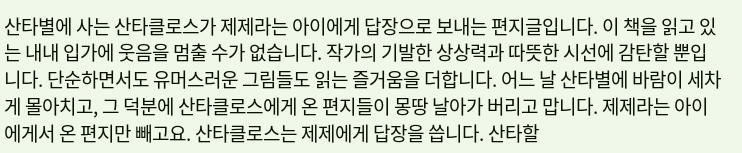산타별에 사는 산타클로스가 제제라는 아이에게 답장으로 보내는 편지글입니다. 이 책을 읽고 있는 내내 입가에 웃음을 멈출 수가 없습니다. 작가의 기발한 상상력과 따뜻한 시선에 감탄할 뿐입니다. 단순하면서도 유머스러운 그림들도 읽는 즐거움을 더합니다. 어느 날 산타별에 바람이 세차게 몰아치고, 그 덕분에 산타클로스에게 온 편지들이 몽땅 날아가 버리고 맙니다. 제제라는 아이에게서 온 편지만 빼고요. 산타클로스는 제제에게 답장을 씁니다. 산타할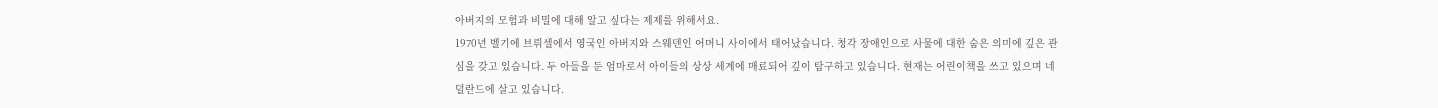아버지의 모험과 비밀에 대해 알고 싶다는 제제를 위해서요.
1970년 벨기에 브뤼셀에서 영국인 아버지와 스웨덴인 어머니 사이에서 태어났습니다. 청각 장애인으로 사물에 대한 숨은 의미에 깊은 관심을 갖고 있습니다. 두 아들을 둔 엄마로서 아이들의 상상 세계에 매료되어 깊이 탐구하고 있습니다. 현재는 어린이책을 쓰고 있으며 네덜란드에 살고 있습니다.